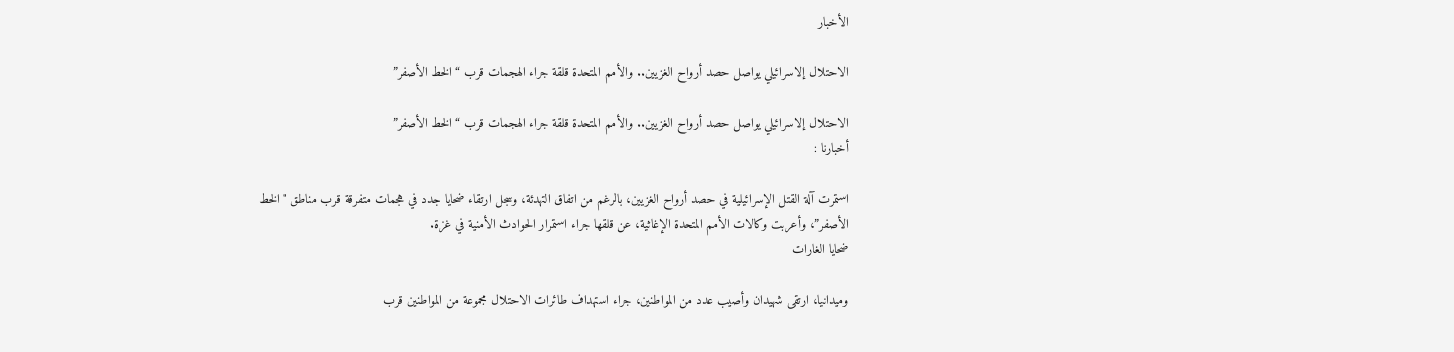الأخبار

الاحتلال إلاسرائيلي يواصل حصد أرواح الغزيين.. والأمم المتحدة قلقة جراء الهجمات قرب “الخط الأصفر”

الاحتلال إلاسرائيلي يواصل حصد أرواح الغزيين.. والأمم المتحدة قلقة جراء الهجمات قرب “الخط الأصفر”
أخبارنا :

استمرت آلة القتل الإسرائيلية في حصد أرواح الغزيين، بالرغم من اتفاق التهدئة، وسجل ارتقاء ضحايا جدد في هجمات متفرقة قرب مناطق "الخط الأصفر”، وأعربت وكالات الأمم المتحدة الإغاثية، عن قلقها جراء استمرار الحوادث الأمنية في غزة.
ضحايا الغارات

وميدانيا، ارتقى شهيدان وأصيب عدد من المواطنين، جراء استهداف طائرات الاحتلال مجموعة من المواطنين قرب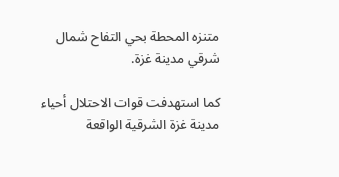متنزه المحطة بحي التفاح شمال شرقي مدينة غزة.

كما استهدفت قوات الاحتلال أحياء مدينة غزة الشرقية الواقعة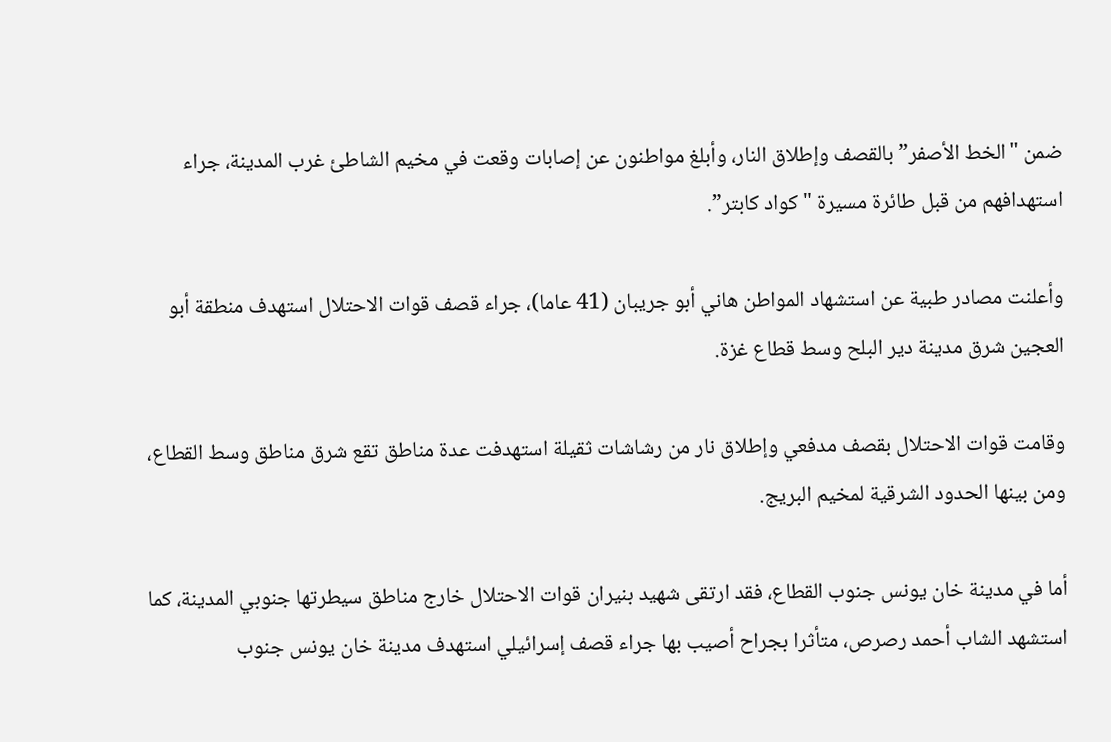ضمن "الخط الأصفر” بالقصف وإطلاق النار، وأبلغ مواطنون عن إصابات وقعت في مخيم الشاطئ غرب المدينة، جراء استهدافهم من قبل طائرة مسيرة "كواد كابتر”.

وأعلنت مصادر طبية عن استشهاد المواطن هاني أبو جريبان (41 عاما)، جراء قصف قوات الاحتلال استهدف منطقة أبو العجين شرق مدينة دير البلح وسط قطاع غزة.

وقامت قوات الاحتلال بقصف مدفعي وإطلاق نار من رشاشات ثقيلة استهدفت عدة مناطق تقع شرق مناطق وسط القطاع، ومن بينها الحدود الشرقية لمخيم البريج.

أما في مدينة خان يونس جنوب القطاع، فقد ارتقى شهيد بنيران قوات الاحتلال خارج مناطق سيطرتها جنوبي المدينة، كما استشهد الشاب أحمد رصرص، متأثرا بجراح أصيب بها جراء قصف إسرائيلي استهدف مدينة خان يونس جنوب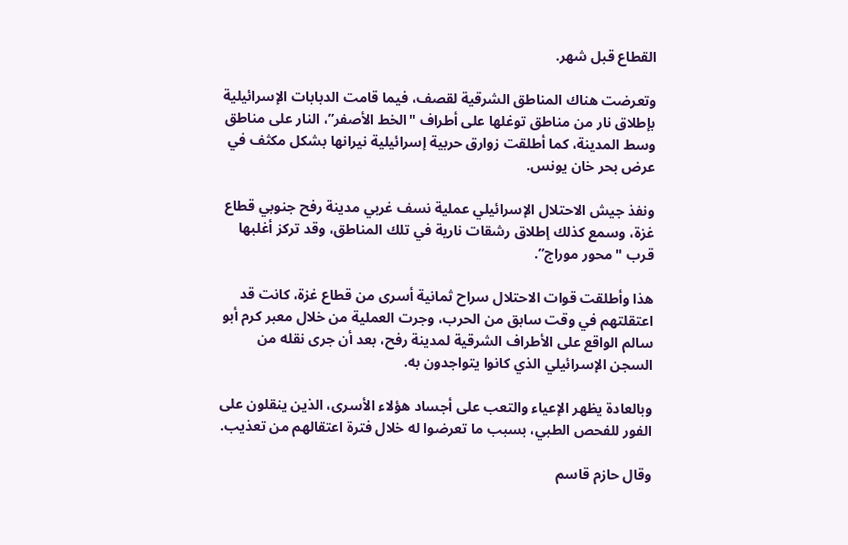القطاع قبل شهر.

وتعرضت هناك المناطق الشرقية لقصف، فيما قامت الدبابات الإسرائيلية بإطلاق نار من مناطق توغلها على أطراف "الخط الأصفر”، النار على مناطق وسط المدينة، كما أطلقت زوارق حربية إسرائيلية نيرانها بشكل مكثف في عرض بحر خان يونس.

ونفذ جيش الاحتلال الإسرائيلي عملية نسف غربي مدينة رفح جنوبي قطاع غزة، وسمع كذلك إطلاق رشقات نارية في تلك المناطق، وقد تركز أغلبها قرب "محور موراج”.

هذا وأطلقت قوات الاحتلال سراح ثمانية أسرى من قطاع غزة، كانت قد اعتقلتهم في وقت سابق من الحرب، وجرت العملية من خلال معبر كرم أبو سالم الواقع على الأطراف الشرقية لمدينة رفح، بعد أن جرى نقله من السجن الإسرائيلي الذي كانوا يتواجدون به.

وبالعادة يظهر الإعياء والتعب على أجساد هؤلاء الأسرى، الذين ينقلون على الفور للفحص الطبي، بسبب ما تعرضوا له خلال فترة اعتقالهم من تعذيب.

وقال حازم قاسم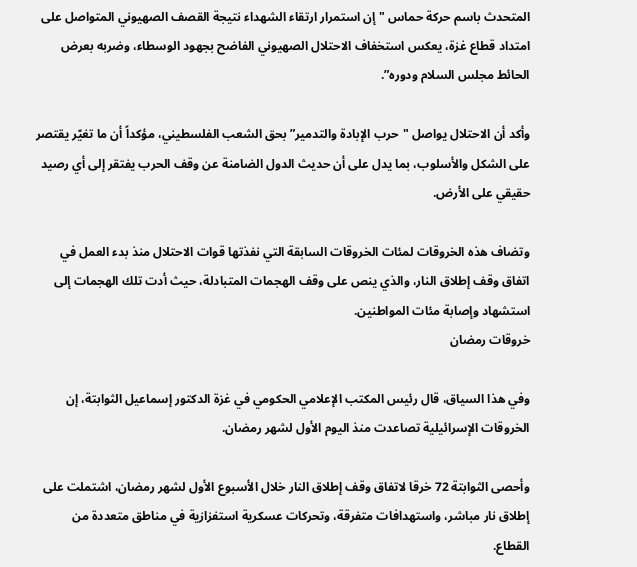المتحدث باسم حركة حماس "إن استمرار ارتقاء الشهداء نتيجة القصف الصهيوني المتواصل على امتداد قطاع غزة، يعكس استخفاف الاحتلال الصهيوني الفاضح بجهود الوسطاء، وضربه بعرض الحائط مجلس السلام ودوره”.

وأكد أن الاحتلال يواصل "حرب الإبادة والتدمير” بحق الشعب الفلسطيني، مؤكداً أن ما تغيّر يقتصر على الشكل والأسلوب، بما يدل على أن حديث الدول الضامنة عن وقف الحرب يفتقر إلى أي رصيد حقيقي على الأرض.

وتضاف هذه الخروقات لمئات الخروقات السابقة التي نفذتها قوات الاحتلال منذ بدء العمل في اتفاق وقف إطلاق النار، والذي ينص على وقف الهجمات المتبادلة، حيث أدت تلك الهجمات إلى استشهاد وإصابة مئات المواطنين.
خروقات رمضان

وفي هذا السياق، قال رئيس المكتب الإعلامي الحكومي في غزة الدكتور إسماعيل الثوابتة، إن الخروقات الإسرائيلية تصاعدت منذ اليوم الأول لشهر رمضان.

وأحصى الثوابتة 72 خرقا لاتفاق وقف إطلاق النار خلال الأسبوع الأول لشهر رمضان، اشتملت على إطلاق نار مباشر، واستهدافات متفرقة، وتحركات عسكرية استفزازية في مناطق متعددة من القطاع.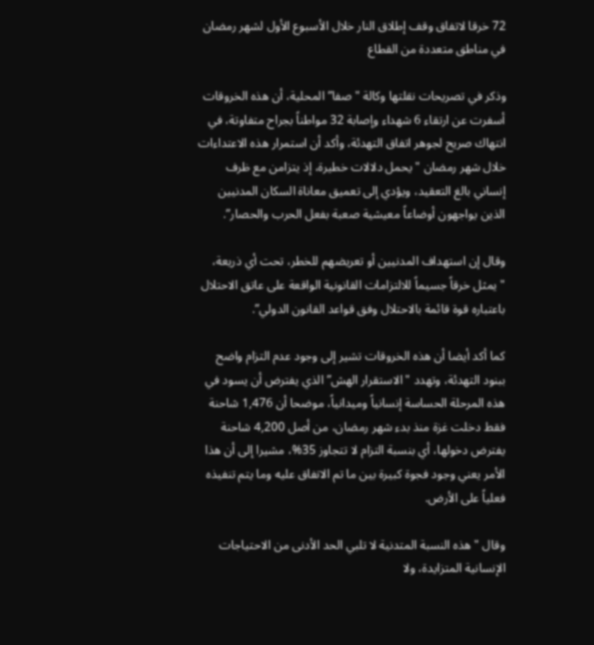72 خرقا لاتفاق وقف إطلاق النار خلال الأسبوع الأول لشهر رمضان في مناطق متعددة من القطاع

وذكر في تصريحات نقلتها وكالة "صفا” المحلية، أن هذه الخروقات أسفرت عن ارتقاء 6 شهداء وإصابة 32 مواطناً بجراح متفاوتة، في انتهاك صريح لجوهر اتفاق التهدئة، وأكد أن استمرار هذه الاعتداءات خلال شهر رمضان "يحمل دلالات خطيرة، إذ يتزامن مع ظرف إنساني بالغ التعقيد، ويؤدي إلى تعميق معاناة السكان المدنيين الذين يواجهون أوضاعاً معيشية صعبة بفعل الحرب والحصار”.

وقال إن استهداف المدنيين أو تعريضهم للخطر، تحت أي ذريعة، "يمثل خرقاً جسيماً للالتزامات القانونية الواقعة على عاتق الاحتلال باعتباره قوة قائمة بالاحتلال وفق قواعد القانون الدولي”.

كما أكد أيضا أن هذه الخروقات تشير إلى وجود عدم التزام واضح ببنود التهدئة، وتهدد "الاستقرار الهش” الذي يفترض أن يسود في هذه المرحلة الحساسة إنسانياً وميدانياً، موضحا أن 1,476 شاحنة فقط دخلت غزة منذ بدء شهر رمضان، من أصل 4,200 شاحنة يفترض دخولها، أي بنسبة التزام لا تتجاوز 35%، مشيرا إلى أن هذا الأمر يعني وجود فجوة كبيرة بين ما تم الاتفاق عليه وما يتم تنفيذه فعلياً على الأرض.

وقال "هذه النسبة المتدنية لا تلبي الحد الأدنى من الاحتياجات الإنسانية المتزايدة، ولا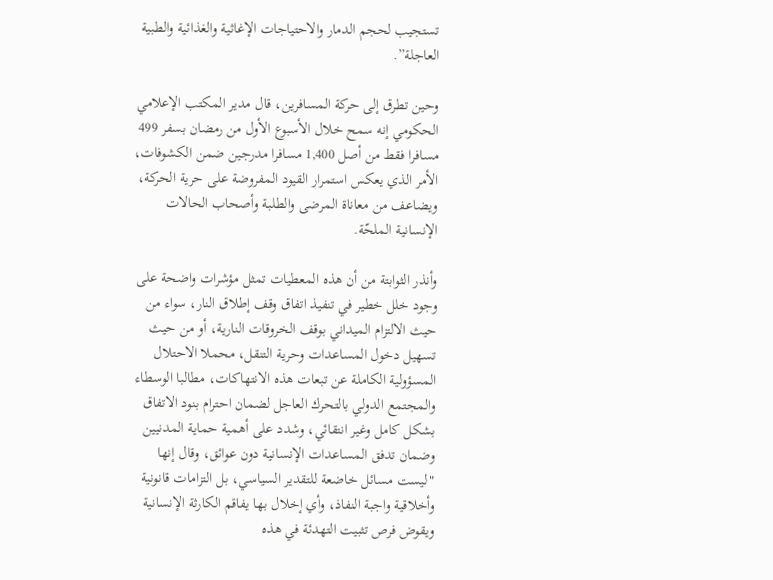تستجيب لحجم الدمار والاحتياجات الإغاثية والغذائية والطبية العاجلة”.

وحين تطرق إلى حركة المسافرين، قال مدير المكتب الإعلامي الحكومي إنه سمح خلال الأسبوع الأول من رمضان بسفر 499 مسافرا فقط من أصل 1,400 مسافرا مدرجين ضمن الكشوفات، الأمر الذي يعكس استمرار القيود المفروضة على حرية الحركة، ويضاعف من معاناة المرضى والطلبة وأصحاب الحالات الإنسانية الملحّة.

وأنذر الثوابتة من أن هذه المعطيات تمثل مؤشرات واضحة على وجود خلل خطير في تنفيذ اتفاق وقف إطلاق النار، سواء من حيث الالتزام الميداني بوقف الخروقات النارية، أو من حيث تسهيل دخول المساعدات وحرية التنقل، محملا الاحتلال المسؤولية الكاملة عن تبعات هذه الانتهاكات، مطالبا الوسطاء والمجتمع الدولي بالتحرك العاجل لضمان احترام بنود الاتفاق بشكل كامل وغير انتقائي، وشدد على أهمية حماية المدنيين وضمان تدفق المساعدات الإنسانية دون عوائق، وقال إنها "ليست مسائل خاضعة للتقدير السياسي، بل التزامات قانونية وأخلاقية واجبة النفاذ، وأي إخلال بها يفاقم الكارثة الإنسانية ويقوض فرص تثبيت التهدئة في هذه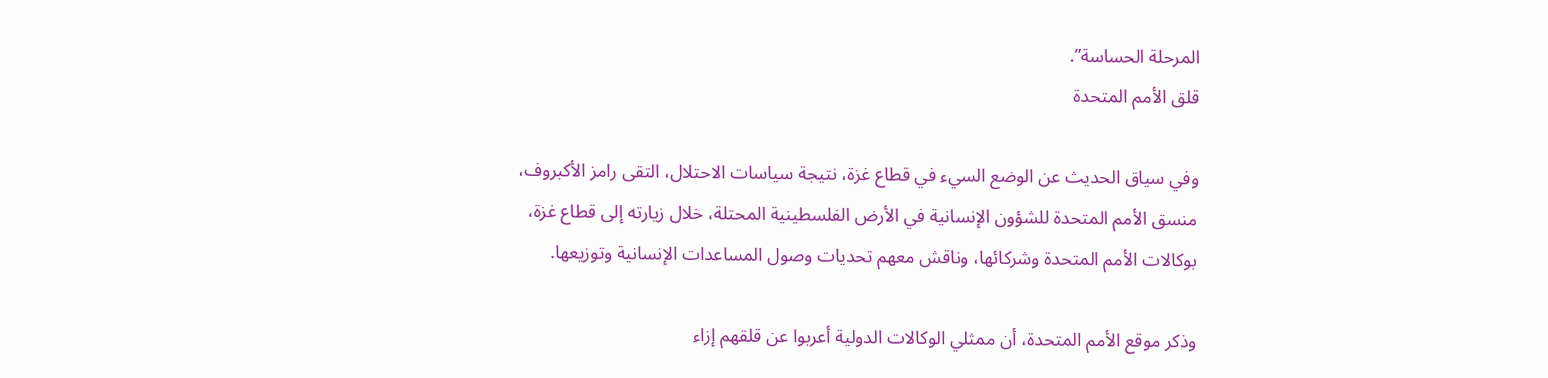المرحلة الحساسة”.
قلق الأمم المتحدة

وفي سياق الحديث عن الوضع السيء في قطاع غزة، نتيجة سياسات الاحتلال، التقى رامز الأكبروف، منسق الأمم المتحدة للشؤون الإنسانية في الأرض الفلسطينية المحتلة، خلال زيارته إلى قطاع غزة، بوكالات الأمم المتحدة وشركائها، وناقش معهم تحديات وصول المساعدات الإنسانية وتوزيعها.

وذكر موقع الأمم المتحدة، أن ممثلي الوكالات الدولية أعربوا عن قلقهم إزاء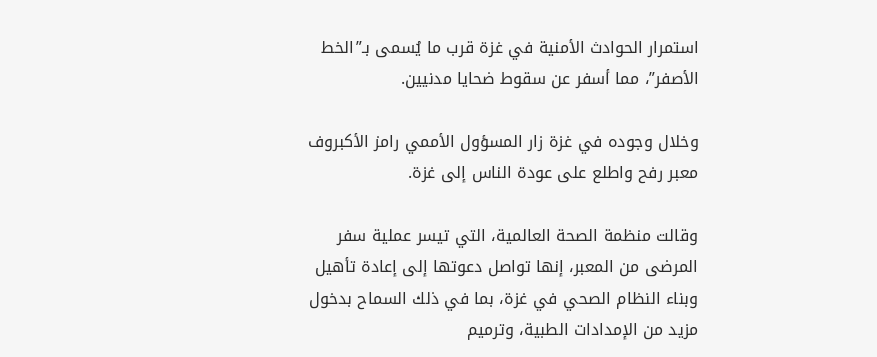استمرار الحوادث الأمنية في غزة قرب ما يُسمى بـ”الخط الأصفر”، مما أسفر عن سقوط ضحايا مدنيين.

وخلال وجوده في غزة زار المسؤول الأممي رامز الأكبروف معبر رفح واطلع على عودة الناس إلى غزة.

وقالت منظمة الصحة العالمية، التي تيسر عملية سفر المرضى من المعبر، إنها تواصل دعوتها إلى إعادة تأهيل وبناء النظام الصحي في غزة، بما في ذلك السماح بدخول مزيد من الإمدادات الطبية، وترميم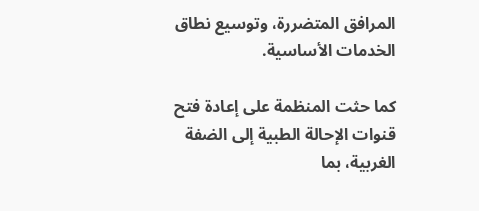المرافق المتضررة، وتوسيع نطاق الخدمات الأساسية.

كما حثت المنظمة على إعادة فتح قنوات الإحالة الطبية إلى الضفة الغربية، بما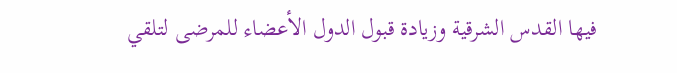فيها القدس الشرقية وزيادة قبول الدول الأعضاء للمرضى لتلقي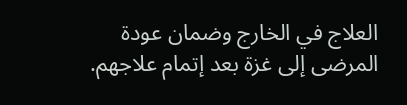العلاج في الخارج وضمان عودة المرضى إلى غزة بعد إتمام علاجهم.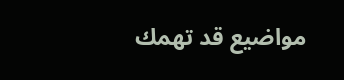مواضيع قد تهمك